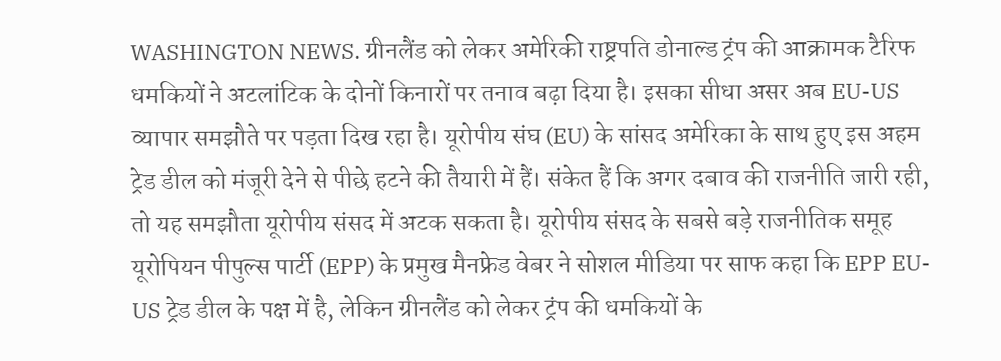WASHINGTON NEWS. ग्रीनलैंड को लेकर अमेरिकी राष्ट्रपति डोनाल्ड ट्रंप की आक्रामक टैरिफ धमकियों ने अटलांटिक के दोनों किनारों पर तनाव बढ़ा दिया है। इसका सीधा असर अब EU-US व्यापार समझौते पर पड़ता दिख रहा है। यूरोपीय संघ (EU) के सांसद अमेरिका के साथ हुए इस अहम ट्रेड डील को मंजूरी देने से पीछे हटने की तैयारी में हैं। संकेत हैं कि अगर दबाव की राजनीति जारी रही, तो यह समझौता यूरोपीय संसद में अटक सकता है। यूरोपीय संसद के सबसे बड़े राजनीतिक समूह यूरोपियन पीपुल्स पार्टी (EPP) के प्रमुख मैनफ्रेड वेबर ने सोशल मीडिया पर साफ कहा कि EPP EU-US ट्रेड डील के पक्ष में है, लेकिन ग्रीनलैंड को लेकर ट्रंप की धमकियों के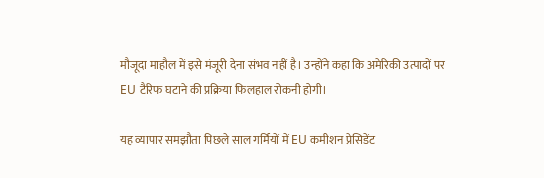मौजूदा माहौल में इसे मंजूरी देना संभव नहीं है। उन्होंने कहा कि अमेरिकी उत्पादों पर EU टैरिफ घटाने की प्रक्रिया फिलहाल रोकनी होगी।

यह व्यापार समझौता पिछले साल गर्मियों में EU कमीशन प्रेसिडेंट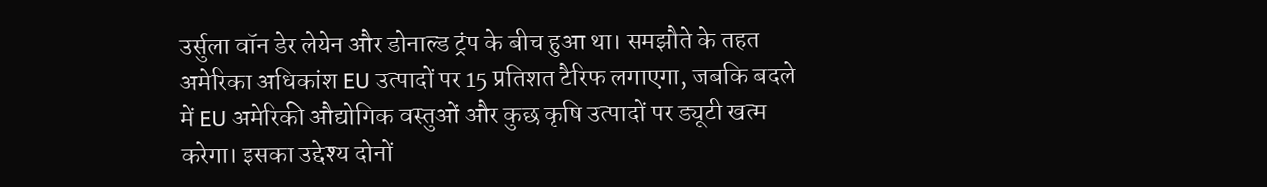उर्सुला वॉन डेर लेयेन और डोनाल्ड ट्रंप के बीच हुआ था। समझौते के तहत अमेरिका अधिकांश EU उत्पादों पर 15 प्रतिशत टैरिफ लगाएगा, जबकि बदले में EU अमेरिकी औद्योगिक वस्तुओं और कुछ कृषि उत्पादों पर ड्यूटी खत्म करेगा। इसका उद्देश्य दोनों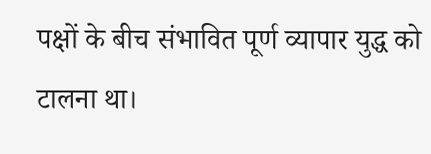पक्षों के बीच संभावित पूर्ण व्यापार युद्ध को टालना था।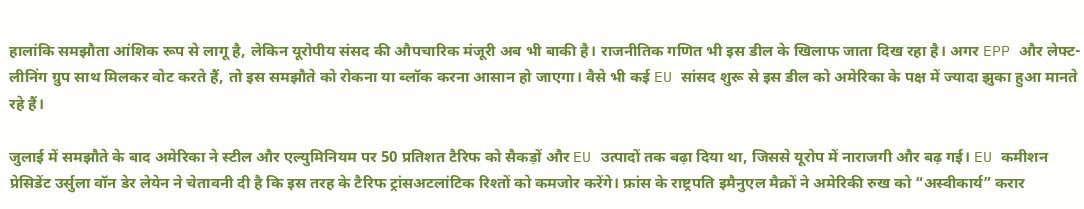हालांकि समझौता आंशिक रूप से लागू है, लेकिन यूरोपीय संसद की औपचारिक मंजूरी अब भी बाकी है। राजनीतिक गणित भी इस डील के खिलाफ जाता दिख रहा है। अगर EPP और लेफ्ट-लीनिंग ग्रुप साथ मिलकर वोट करते हैं, तो इस समझौते को रोकना या ब्लॉक करना आसान हो जाएगा। वैसे भी कई EU सांसद शुरू से इस डील को अमेरिका के पक्ष में ज्यादा झुका हुआ मानते रहे हैं।

जुलाई में समझौते के बाद अमेरिका ने स्टील और एल्युमिनियम पर 50 प्रतिशत टैरिफ को सैकड़ों और EU उत्पादों तक बढ़ा दिया था, जिससे यूरोप में नाराजगी और बढ़ गई। EU कमीशन प्रेसिडेंट उर्सुला वॉन डेर लेयेन ने चेतावनी दी है कि इस तरह के टैरिफ ट्रांसअटलांटिक रिश्तों को कमजोर करेंगे। फ्रांस के राष्ट्रपति इमैनुएल मैक्रों ने अमेरिकी रुख को “अस्वीकार्य” करार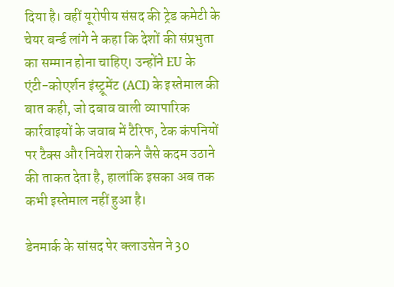दिया है। वहीं यूरोपीय संसद की ट्रेड कमेटी के चेयर बर्न्ड लांगे ने कहा कि देशों की संप्रभुता का सम्मान होना चाहिए। उन्होंने EU के एंटी-कोएर्शन इंस्ट्रूमेंट (ACI) के इस्तेमाल की बात कही, जो दबाव वाली व्यापारिक कार्रवाइयों के जवाब में टैरिफ, टेक कंपनियों पर टैक्स और निवेश रोकने जैसे कदम उठाने की ताकत देता है, हालांकि इसका अब तक कभी इस्तेमाल नहीं हुआ है।

डेनमार्क के सांसद पेर क्लाउसेन ने 30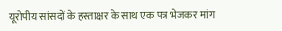यूरोपीय सांसदों के हस्ताक्षर के साथ एक पत्र भेजकर मांग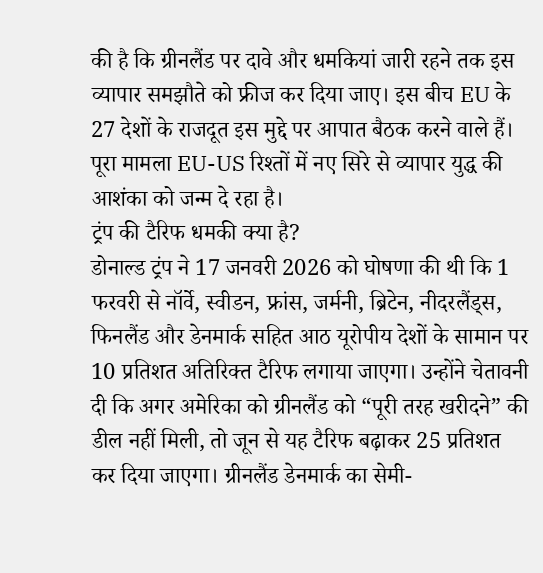की है कि ग्रीनलैंड पर दावे और धमकियां जारी रहने तक इस व्यापार समझौते को फ्रीज कर दिया जाए। इस बीच EU के 27 देशों के राजदूत इस मुद्दे पर आपात बैठक करने वाले हैं। पूरा मामला EU-US रिश्तों में नए सिरे से व्यापार युद्ध की आशंका को जन्म दे रहा है।
ट्रंप की टैरिफ धमकी क्या है?
डोनाल्ड ट्रंप ने 17 जनवरी 2026 को घोषणा की थी कि 1 फरवरी से नॉर्वे, स्वीडन, फ्रांस, जर्मनी, ब्रिटेन, नीदरलैंड्स, फिनलैंड और डेनमार्क सहित आठ यूरोपीय देशों के सामान पर 10 प्रतिशत अतिरिक्त टैरिफ लगाया जाएगा। उन्होंने चेतावनी दी कि अगर अमेरिका को ग्रीनलैंड को “पूरी तरह खरीदने” की डील नहीं मिली, तो जून से यह टैरिफ बढ़ाकर 25 प्रतिशत कर दिया जाएगा। ग्रीनलैंड डेनमार्क का सेमी-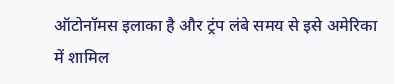ऑटोनॉमस इलाका है और ट्रंप लंबे समय से इसे अमेरिका में शामिल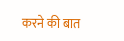करने की बात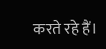करते रहे हैं।